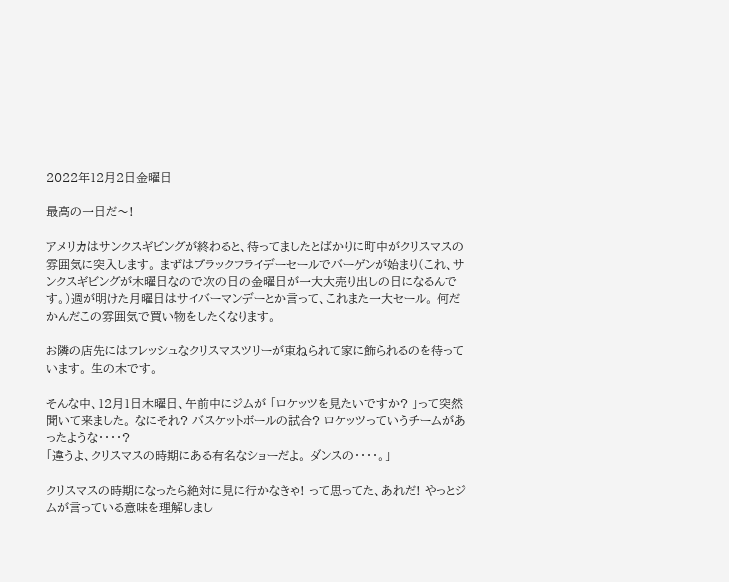2022年12月2日金曜日

最高の一日だ〜!

アメリカはサンクスギビングが終わると、待ってましたとばかりに町中がクリスマスの雰囲気に突入します。 まずはブラックフライデーセールでバーゲンが始まり(これ、サンクスギビングが木曜日なので次の日の金曜日が一大大売り出しの日になるんです。)週が明けた月曜日はサイバーマンデーとか言って、これまた一大セール。 何だかんだこの雰囲気で買い物をしたくなります。

お隣の店先にはフレッシュなクリスマスツリーが束ねられて家に飾られるのを待っています。 生の木です。

そんな中、12月1日木曜日、午前中にジムが 「ロケッツを見たいですか? 」って突然聞いて来ました。 なにそれ? バスケットボールの試合? ロケッツっていうチームがあったような・・・・?
「違うよ、クリスマスの時期にある有名なショーだよ。 ダンスの・・・・。」

クリスマスの時期になったら絶対に見に行かなきゃ! って思ってた、あれだ! やっとジムが言っている意味を理解しまし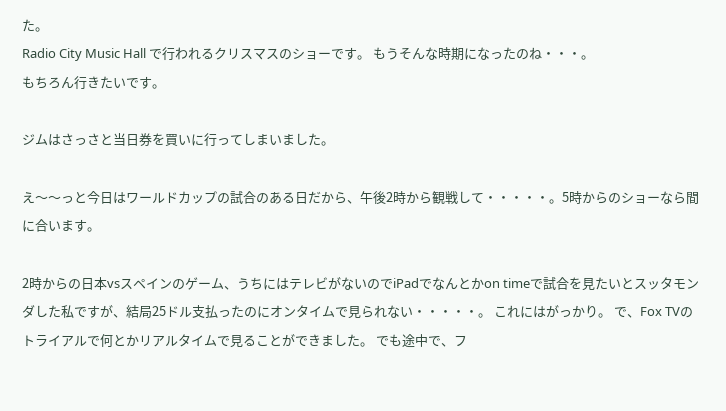た。
Radio City Music Hall で行われるクリスマスのショーです。 もうそんな時期になったのね・・・。
もちろん行きたいです。

ジムはさっさと当日券を買いに行ってしまいました。

え〜〜っと今日はワールドカップの試合のある日だから、午後2時から観戦して・・・・・。5時からのショーなら間に合います。

2時からの日本vsスペインのゲーム、うちにはテレビがないのでiPadでなんとかon timeで試合を見たいとスッタモンダした私ですが、結局25ドル支払ったのにオンタイムで見られない・・・・・。 これにはがっかり。 で、Fox TVのトライアルで何とかリアルタイムで見ることができました。 でも途中で、フ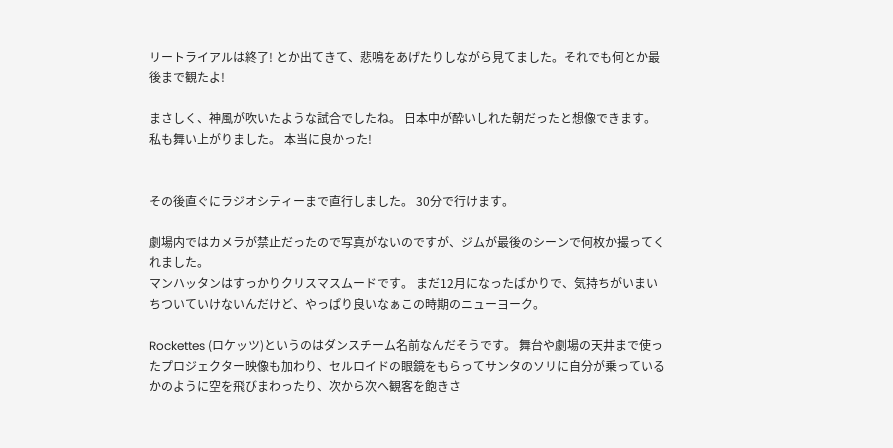リートライアルは終了! とか出てきて、悲鳴をあげたりしながら見てました。それでも何とか最後まで観たよ!

まさしく、神風が吹いたような試合でしたね。 日本中が酔いしれた朝だったと想像できます。
私も舞い上がりました。 本当に良かった!


その後直ぐにラジオシティーまで直行しました。 30分で行けます。

劇場内ではカメラが禁止だったので写真がないのですが、ジムが最後のシーンで何枚か撮ってくれました。
マンハッタンはすっかりクリスマスムードです。 まだ12月になったばかりで、気持ちがいまいちついていけないんだけど、やっぱり良いなぁこの時期のニューヨーク。

Rockettes (ロケッツ)というのはダンスチーム名前なんだそうです。 舞台や劇場の天井まで使ったプロジェクター映像も加わり、セルロイドの眼鏡をもらってサンタのソリに自分が乗っているかのように空を飛びまわったり、次から次へ観客を飽きさ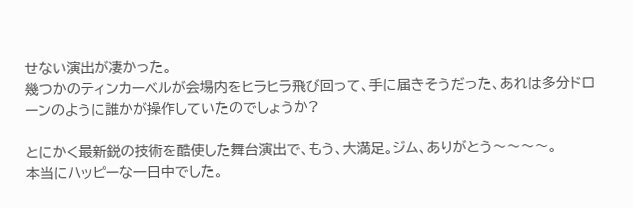せない演出が凄かった。
幾つかのティンカーベルが会場内をヒラヒラ飛び回って、手に届きそうだった、あれは多分ドローンのように誰かが操作していたのでしょうか?

とにかく最新鋭の技術を酷使した舞台演出で、もう、大満足。ジム、ありがとう〜〜〜〜。
本当にハッピーな一日中でした。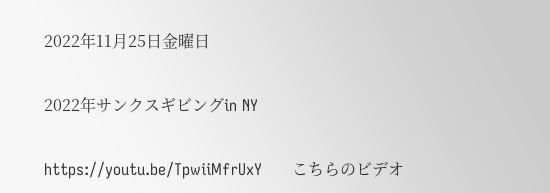2022年11月25日金曜日

2022年サンクスギビングin NY

https://youtu.be/TpwiiMfrUxY      こちらのビデオ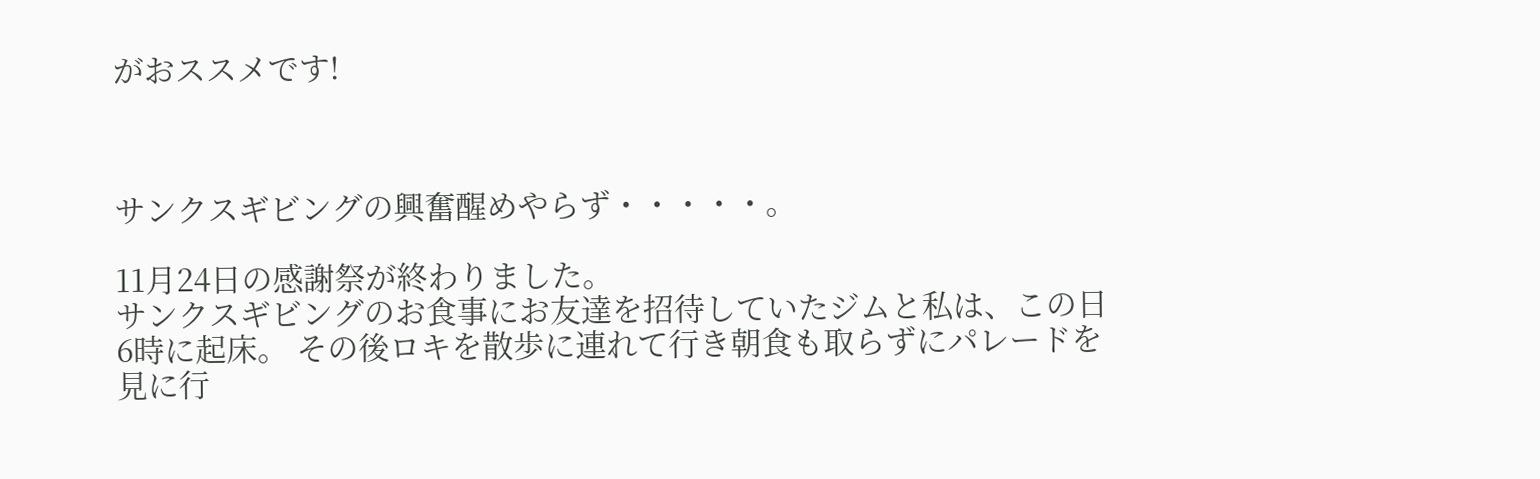がおススメです!



サンクスギビングの興奮醒めやらず・・・・・。

11月24日の感謝祭が終わりました。
サンクスギビングのお食事にお友達を招待していたジムと私は、この日6時に起床。 その後ロキを散歩に連れて行き朝食も取らずにパレードを見に行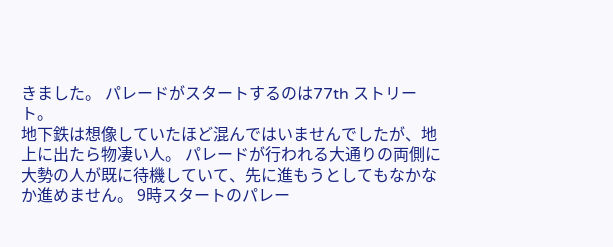きました。 パレードがスタートするのは77th ストリート。
地下鉄は想像していたほど混んではいませんでしたが、地上に出たら物凄い人。 パレードが行われる大通りの両側に大勢の人が既に待機していて、先に進もうとしてもなかなか進めません。 9時スタートのパレー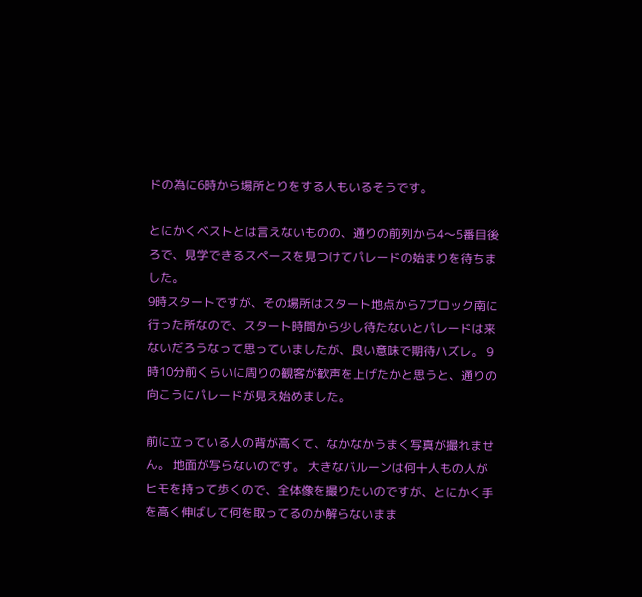ドの為に6時から場所とりをする人もいるそうです。

とにかくベストとは言えないものの、通りの前列から4〜5番目後ろで、見学できるスペースを見つけてパレードの始まりを待ちました。
9時スタートですが、その場所はスタート地点から7ブロック南に行った所なので、スタート時間から少し待たないとパレードは来ないだろうなって思っていましたが、良い意味で期待ハズレ。 9時10分前くらいに周りの観客が歓声を上げたかと思うと、通りの向こうにパレードが見え始めました。

前に立っている人の背が高くて、なかなかうまく写真が撮れません。 地面が写らないのです。 大きなバルーンは何十人もの人がヒモを持って歩くので、全体像を撮りたいのですが、とにかく手を高く伸ばして何を取ってるのか解らないまま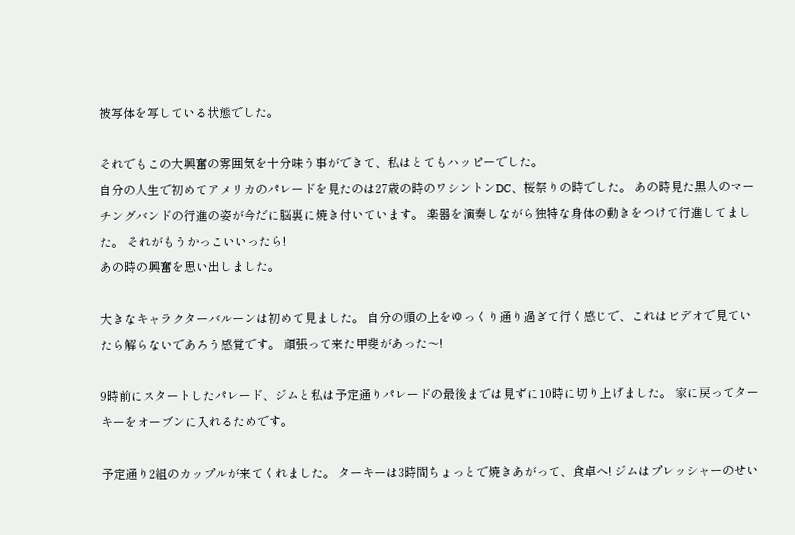被写体を写している状態でした。

それでもこの大興奮の雰囲気を十分味う事ができて、私はとてもハッピーでした。
自分の人生で初めてアメリカのパレードを見たのは27歳の時のワシントンDC、桜祭りの時でした。 あの時見た黒人のマーチングバンドの行進の姿が今だに脳裏に焼き付いています。 楽器を演奏しながら独特な身体の動きをつけて行進してました。 それがもうかっこいいったら!
あの時の興奮を思い出しました。

大きなキャラクターバルーンは初めて見ました。 自分の頭の上をゆっくり通り過ぎて行く感じで、これはビデオで見ていたら解らないであろう感覚です。 頑張って来た甲斐があった〜!

9時前にスタートしたパレード、ジムと私は予定通りパレードの最後までは見ずに10時に切り上げました。 家に戻ってターキーをオーブンに入れるためです。

予定通り2組のカップルが来てくれました。 ターキーは3時間ちょっとで焼きあがって、食卓へ! ジムはプレッシャーのせい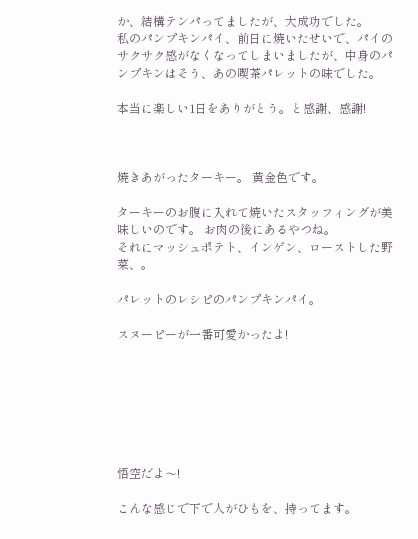か、結構テンパってましたが、大成功でした。
私のパンプキンパイ、前日に焼いたせいで、パイのサクサク感がなくなってしまいましたが、中身のパンプキンはそう、あの喫茶パレットの味でした。

本当に楽しい1日をありがとう。と感謝、感謝!



焼きあがったターキー。 黄金色です。

ターキーのお腹に入れて焼いたスタッフィングが美味しいのです。 お肉の後にあるやつね。
それにマッシュポテト、インゲン、ローストした野菜、。

パレットのレシピのパンプキンパイ。

スヌーピーが一番可愛かったよ!







悟空だよ〜!

こんな感じで下で人がひもを、持ってます。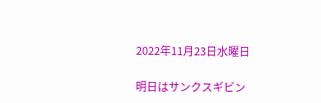2022年11月23日水曜日

明日はサンクスギビン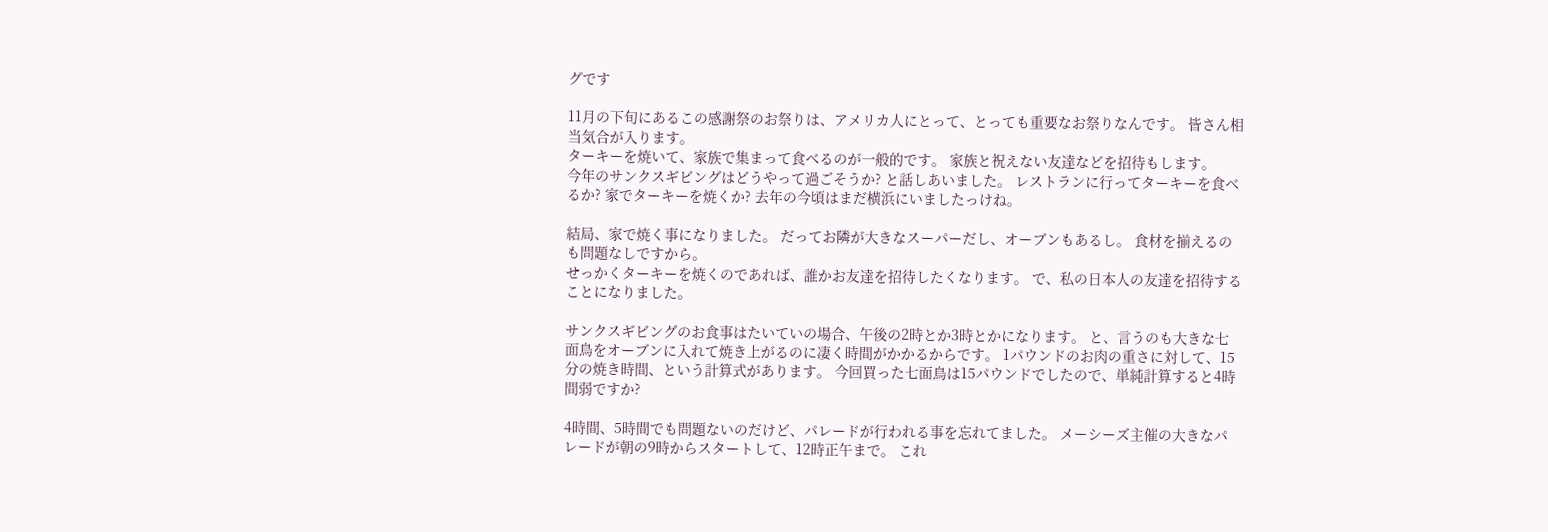グです

11月の下旬にあるこの感謝祭のお祭りは、アメリカ人にとって、とっても重要なお祭りなんです。 皆さん相当気合が入ります。
ターキーを焼いて、家族で集まって食べるのが一般的です。 家族と祝えない友達などを招待もします。
今年のサンクスギビングはどうやって過ごそうか? と話しあいました。 レストランに行ってターキーを食べるか? 家でターキーを焼くか? 去年の今頃はまだ横浜にいましたっけね。

結局、家で焼く事になりました。 だってお隣が大きなスーパーだし、オーブンもあるし。 食材を揃えるのも問題なしですから。
せっかくターキーを焼くのであれば、誰かお友達を招待したくなります。 で、私の日本人の友達を招待することになりました。

サンクスギビングのお食事はたいていの場合、午後の2時とか3時とかになります。 と、言うのも大きな七面鳥をオーブンに入れて焼き上がるのに凄く時間がかかるからです。 1パウンドのお肉の重さに対して、15分の焼き時間、という計算式があります。 今回買った七面鳥は15パウンドでしたので、単純計算すると4時間弱ですか?

4時間、5時間でも問題ないのだけど、パレードが行われる事を忘れてました。 メーシーズ主催の大きなパレードが朝の9時からスタートして、12時正午まで。 これ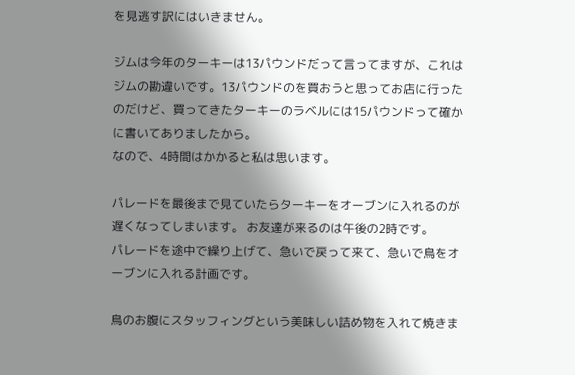を見逃す訳にはいきません。

ジムは今年のターキーは13パウンドだって言ってますが、これはジムの勘違いです。13パウンドのを買おうと思ってお店に行ったのだけど、買ってきたターキーのラベルには15パウンドって確かに書いてありましたから。
なので、4時間はかかると私は思います。

パレードを最後まで見ていたらターキーをオーブンに入れるのが遅くなってしまいます。 お友達が来るのは午後の2時です。
パレードを途中で繰り上げて、急いで戻って来て、急いで鳥をオーブンに入れる計画です。

鳥のお腹にスタッフィングという美味しい詰め物を入れて焼きま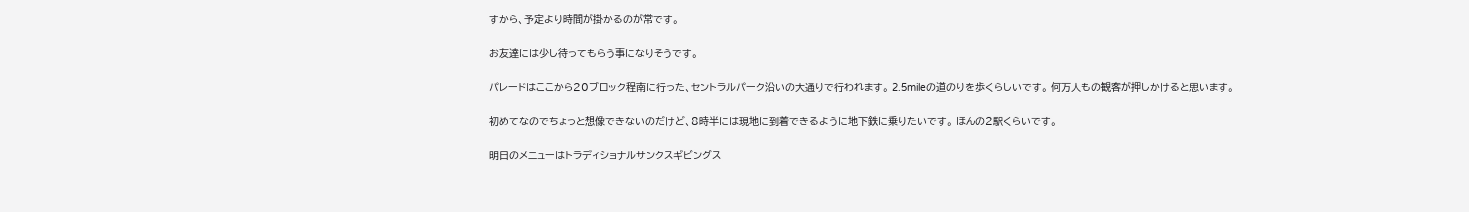すから、予定より時間が掛かるのが常です。

お友達には少し待ってもらう事になりそうです。

パレードはここから20ブロック程南に行った、セントラルパーク沿いの大通りで行われます。 2.5mileの道のりを歩くらしいです。 何万人もの観客が押しかけると思います。

初めてなのでちょっと想像できないのだけど、8時半には現地に到着できるように地下鉄に乗りたいです。 ほんの2駅くらいです。

明日のメニューはトラディショナルサンクスギビングス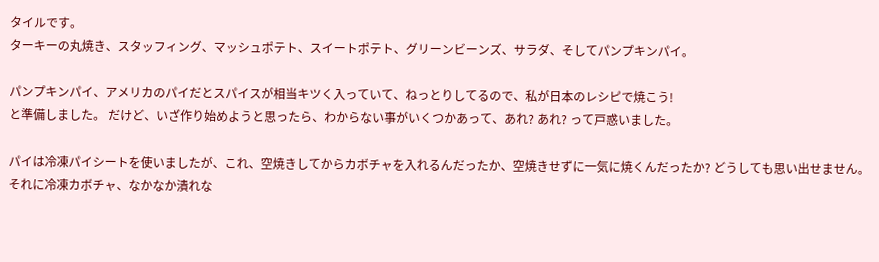タイルです。
ターキーの丸焼き、スタッフィング、マッシュポテト、スイートポテト、グリーンビーンズ、サラダ、そしてパンプキンパイ。

パンプキンパイ、アメリカのパイだとスパイスが相当キツく入っていて、ねっとりしてるので、私が日本のレシピで焼こう!
と準備しました。 だけど、いざ作り始めようと思ったら、わからない事がいくつかあって、あれ? あれ? って戸惑いました。

パイは冷凍パイシートを使いましたが、これ、空焼きしてからカボチャを入れるんだったか、空焼きせずに一気に焼くんだったか? どうしても思い出せません。
それに冷凍カボチャ、なかなか潰れな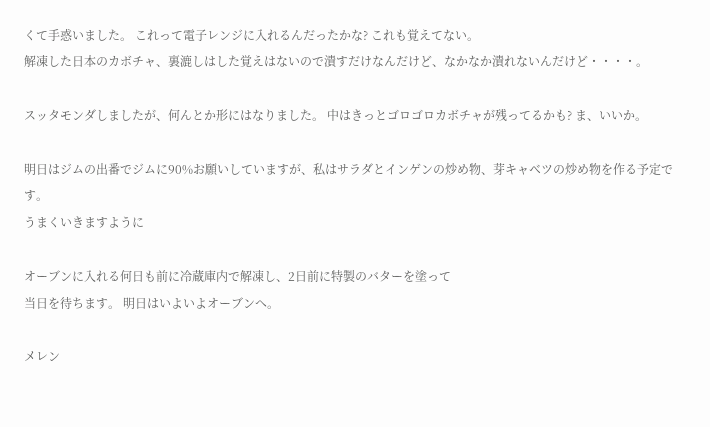くて手惑いました。 これって電子レンジに入れるんだったかな? これも覚えてない。
解凍した日本のカボチャ、裏漉しはした覚えはないので潰すだけなんだけど、なかなか潰れないんだけど・・・・。

スッタモンダしましたが、何んとか形にはなりました。 中はきっとゴロゴロカボチャが残ってるかも? ま、いいか。

明日はジムの出番でジムに90%お願いしていますが、私はサラダとインゲンの炒め物、芽キャベツの炒め物を作る予定です。
うまくいきますように

オーブンに入れる何日も前に冷蔵庫内で解凍し、2日前に特製のバターを塗って
当日を待ちます。 明日はいよいよオーブンへ。

メレン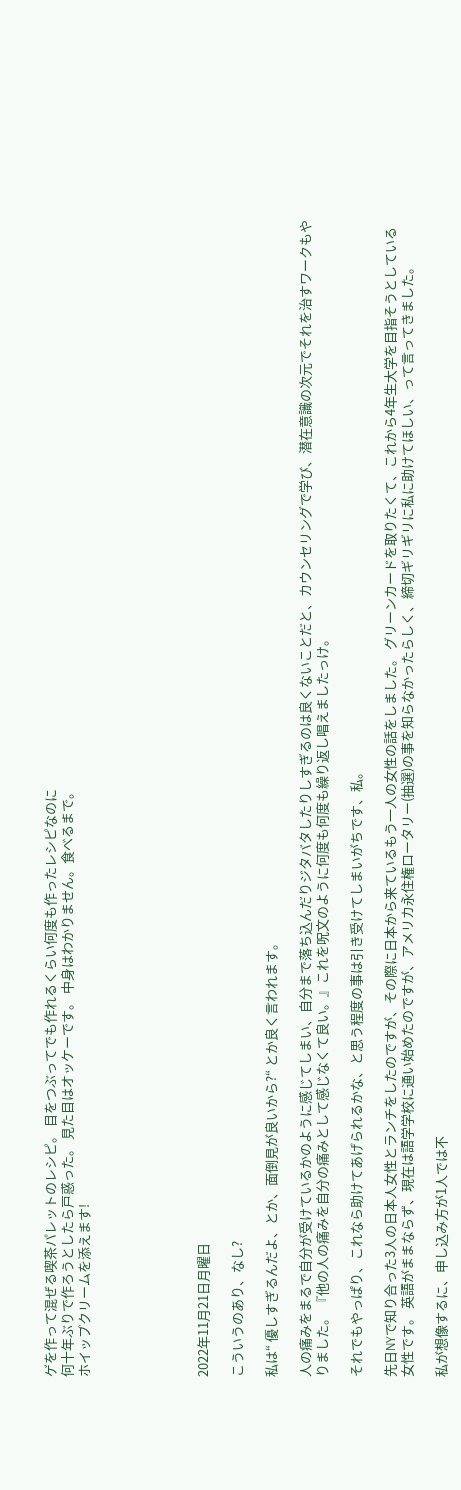ゲを作って混ぜる喫茶パレットのレシピ。 目をつぶってでも作れるくらい何度も作ったレシピなのに
何十年ぶりで作ろうとしたら戸惑った。 見た目はオッケーです。 中身はわかりません。食べるまで。
ホイップクリームを添えます!






2022年11月21日月曜日

こういうのあり、なし?

私は“ 優しすぎるんだよ、とか、面倒見が良いから?“ とか良く言われます。

人の痛みをまるで自分が受けているかのように感じてしまい、自分まで落ち込んだりジタバタしたりしすぎるのは良くないことだと、カウンセリングで学び、潜在意識の次元でそれを治すワークもやりました。 『他の人の痛みを自分の痛みとして感じなくて良い。』これを呪文のように何度も何度も繰り返し唱えましたっけ。

それでもやっぱり、これなら助けてあげられるかな、と思う程度の事は引き受けてしまいがちです、私。

先日NYで知り合った3人の日本人女性とランチをしたのですが、その際に日本から来ているもう一人の女性の話をしました。 グリーンカードを取りたくて、これから4年生大学を目指そうとしている女性です。 英語がままならず、現在は語学学校に通い始めたのですが、アメリカ永住権ロータリー(抽選)の事を知らなかったらしく、締切ギリギリに私に助けてほしい、って言ってきました。

私が想像するに、申し込み方が1人では不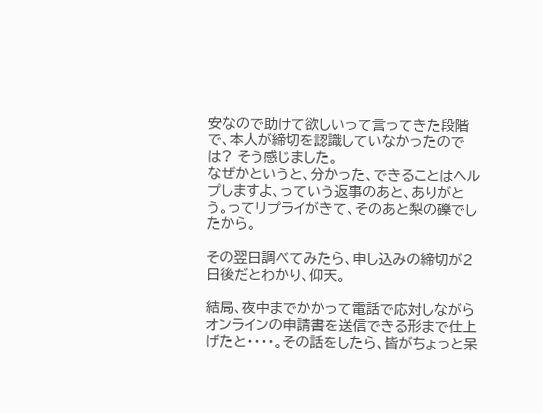安なので助けて欲しいって言ってきた段階で、本人が締切を認識していなかったのでは? そう感じました。
なぜかというと、分かった、できることはヘルプしますよ、っていう返事のあと、ありがとう。ってリプライがきて、そのあと梨の礫でしたから。

その翌日調べてみたら、申し込みの締切が2日後だとわかり、仰天。

結局、夜中までかかって電話で応対しながらオンラインの申請書を送信できる形まで仕上げたと・・・・。その話をしたら、皆がちょっと呆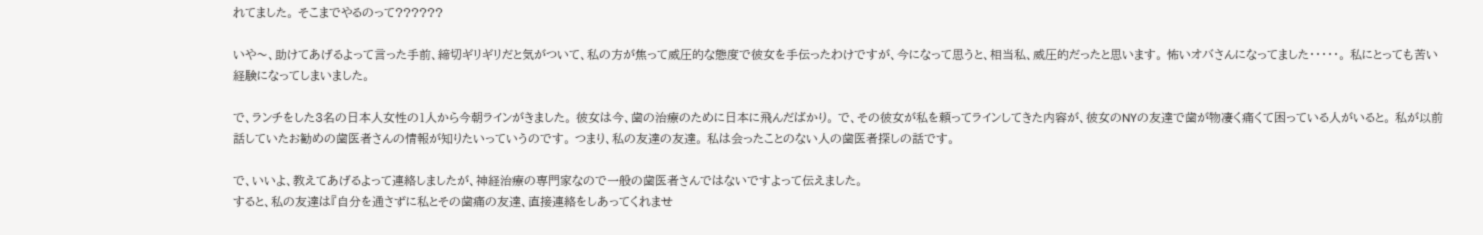れてました。 そこまでやるのって??????

いや〜、助けてあげるよって言った手前、締切ギリギリだと気がついて、私の方が焦って威圧的な態度で彼女を手伝ったわけですが、今になって思うと、相当私、威圧的だったと思います。 怖いオバさんになってました・・・・・。 私にとっても苦い経験になってしまいました。

で、ランチをした3名の日本人女性の1人から今朝ラインがきました。 彼女は今、歯の治療のために日本に飛んだばかり。 で、その彼女が私を頼ってラインしてきた内容が、彼女のNYの友達で歯が物凄く痛くて困っている人がいると。 私が以前話していたお勧めの歯医者さんの情報が知りたいっていうのです。 つまり、私の友達の友達。 私は会ったことのない人の歯医者探しの話です。

で、いいよ、教えてあげるよって連絡しましたが、神経治療の専門家なので一般の歯医者さんではないですよって伝えました。
すると、私の友達は『自分を通さずに私とその歯痛の友達、直接連絡をしあってくれませ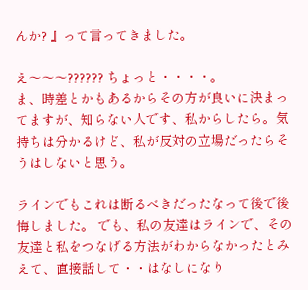んか? 』って言ってきました。

え〜〜〜?????? ちょっと・・・・。
ま、時差とかもあるからその方が良いに決まってますが、知らない人です、私からしたら。気持ちは分かるけど、私が反対の立場だったらそうはしないと思う。

ラインでもこれは断るべきだったなって後で後悔しました。 でも、私の友達はラインで、その友達と私をつなげる方法がわからなかったとみえて、直接話して・・はなしになり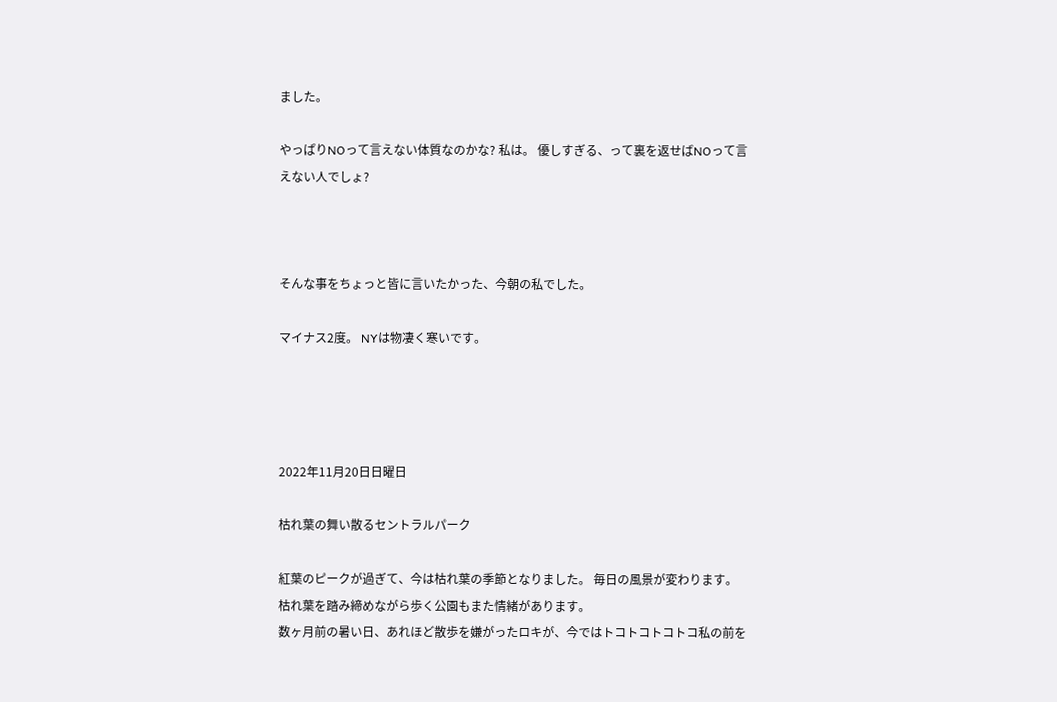ました。

やっぱりNOって言えない体質なのかな? 私は。 優しすぎる、って裏を返せばNOって言えない人でしょ?



そんな事をちょっと皆に言いたかった、今朝の私でした。

マイナス2度。 NYは物凄く寒いです。




2022年11月20日日曜日

枯れ葉の舞い散るセントラルパーク

紅葉のピークが過ぎて、今は枯れ葉の季節となりました。 毎日の風景が変わります。 枯れ葉を踏み締めながら歩く公園もまた情緒があります。
数ヶ月前の暑い日、あれほど散歩を嫌がったロキが、今ではトコトコトコトコ私の前を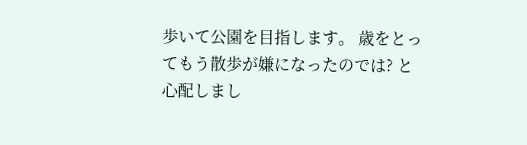歩いて公園を目指します。 歳をとってもう散歩が嫌になったのでは? と心配しまし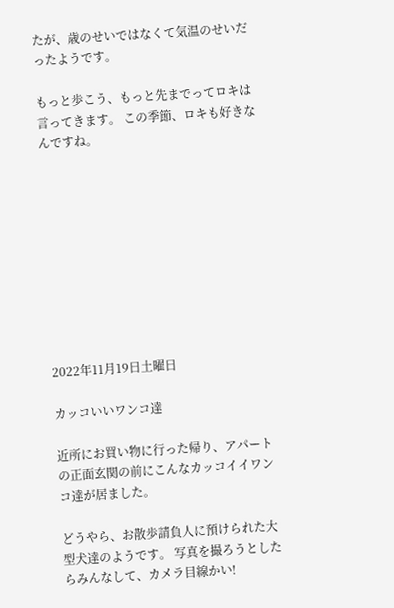たが、歳のせいではなくて気温のせいだったようです。

もっと歩こう、もっと先までってロキは言ってきます。 この季節、ロキも好きなんですね。










2022年11月19日土曜日

カッコいいワンコ達

近所にお買い物に行った帰り、アパートの正面玄関の前にこんなカッコイイワンコ達が居ました。

どうやら、お散歩請負人に預けられた大型犬達のようです。 写真を撮ろうとしたらみんなして、カメラ目線かい!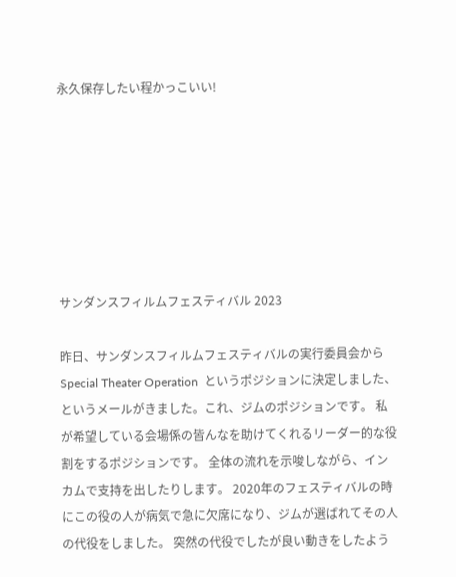永久保存したい程かっこいい!







サンダンスフィルムフェスティバル 2023

昨日、サンダンスフィルムフェスティバルの実行委員会からSpecial Theater Operation  というポジションに決定しました、というメールがきました。これ、ジムのポジションです。 私が希望している会場係の皆んなを助けてくれるリーダー的な役割をするポジションです。 全体の流れを示唆しながら、インカムで支持を出したりします。 2020年のフェスティバルの時にこの役の人が病気で急に欠席になり、ジムが選ばれてその人の代役をしました。 突然の代役でしたが良い動きをしたよう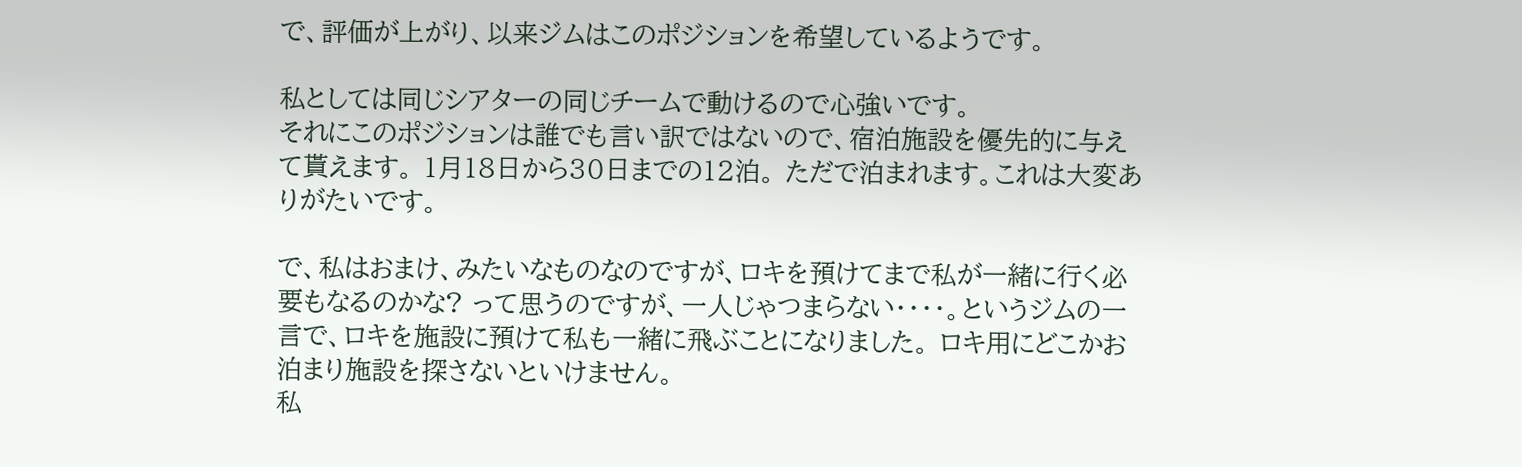で、評価が上がり、以来ジムはこのポジションを希望しているようです。

私としては同じシアターの同じチームで動けるので心強いです。
それにこのポジションは誰でも言い訳ではないので、宿泊施設を優先的に与えて貰えます。 1月18日から30日までの12泊。 ただで泊まれます。これは大変ありがたいです。

で、私はおまけ、みたいなものなのですが、ロキを預けてまで私が一緒に行く必要もなるのかな? って思うのですが、一人じゃつまらない・・・・。というジムの一言で、ロキを施設に預けて私も一緒に飛ぶことになりました。 ロキ用にどこかお泊まり施設を探さないといけません。
私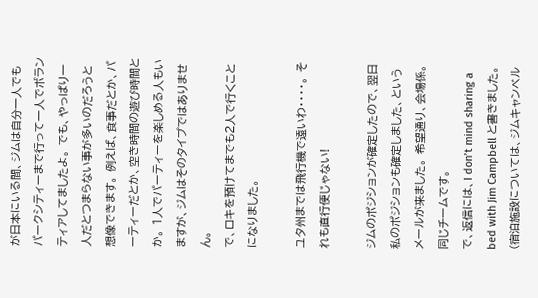が日本にいる間、ジムは自分一人でもパークシティーまで行って一人でボランティアしてましたよ。 でも、やっぱり一人だとつまらない事が多いのだろうと想像できます。 例えば、食事だとか、パーティーだとか、空き時間の遊び時間とか。 1人でパーティーを楽しめる人もいますが、ジムはそのタイプではありません。
で、ロキを預けてまでも2人で行くことになりました。

ユタ州までは飛行機で遠いわ・・・・。 それも直行便じゃない!

ジムのポジションが確定したので、翌日私のポジションも確定しました、というメールが来ました。 希望通り、会場係。同じチームです。
で、返信には、I don’t mind sharing a bed with Jim Campbell と書きました。 (宿泊施設については、ジムキャンベル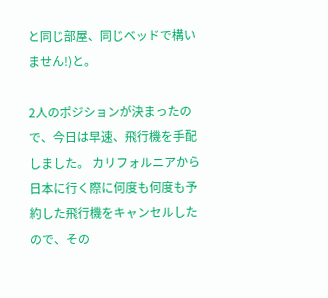と同じ部屋、同じベッドで構いません!)と。

2人のポジションが決まったので、今日は早速、飛行機を手配しました。 カリフォルニアから日本に行く際に何度も何度も予約した飛行機をキャンセルしたので、その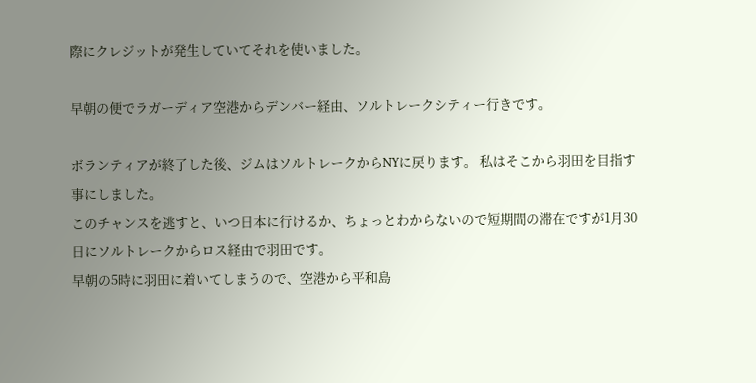際にクレジットが発生していてそれを使いました。

早朝の便でラガーディア空港からデンバー経由、ソルトレークシティー行きです。

ボランティアが終了した後、ジムはソルトレークからNYに戻ります。 私はそこから羽田を目指す事にしました。
このチャンスを逃すと、いつ日本に行けるか、ちょっとわからないので短期間の滞在ですが1月30日にソルトレークからロス経由で羽田です。
早朝の5時に羽田に着いてしまうので、空港から平和島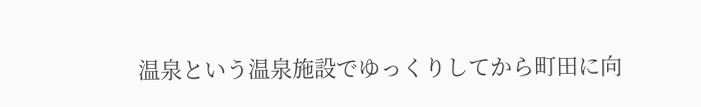温泉という温泉施設でゆっくりしてから町田に向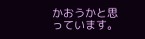かおうかと思っています。